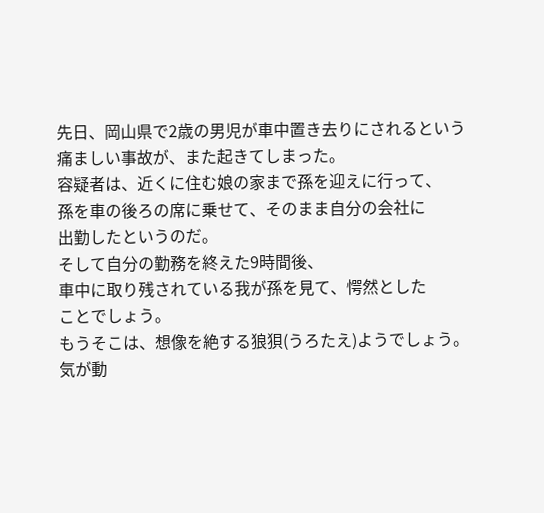先日、岡山県で2歳の男児が車中置き去りにされるという
痛ましい事故が、また起きてしまった。
容疑者は、近くに住む娘の家まで孫を迎えに行って、
孫を車の後ろの席に乗せて、そのまま自分の会社に
出勤したというのだ。
そして自分の勤務を終えた9時間後、
車中に取り残されている我が孫を見て、愕然とした
ことでしょう。
もうそこは、想像を絶する狼狽(うろたえ)ようでしょう。
気が動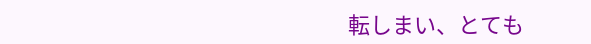転しまい、とても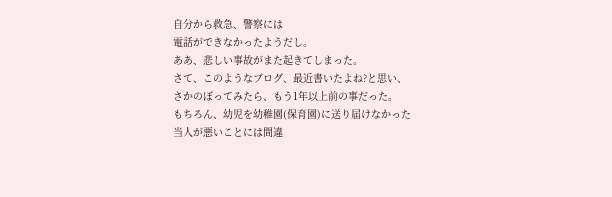自分から救急、警察には
電話ができなかったようだし。
ああ、悲しい事故がまた起きてしまった。
さて、このようなブログ、最近書いたよね?と思い、
さかのぼってみたら、もう1年以上前の事だった。
もちろん、幼児を幼稚園(保育園)に送り届けなかった
当人が悪いことには間違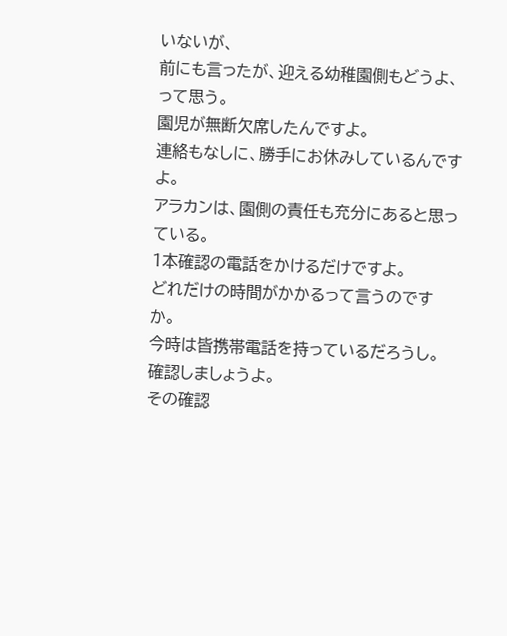いないが、
前にも言ったが、迎える幼稚園側もどうよ、って思う。
園児が無断欠席したんですよ。
連絡もなしに、勝手にお休みしているんですよ。
アラカンは、園側の責任も充分にあると思っている。
1本確認の電話をかけるだけですよ。
どれだけの時間がかかるって言うのですか。
今時は皆携帯電話を持っているだろうし。
確認しましょうよ。
その確認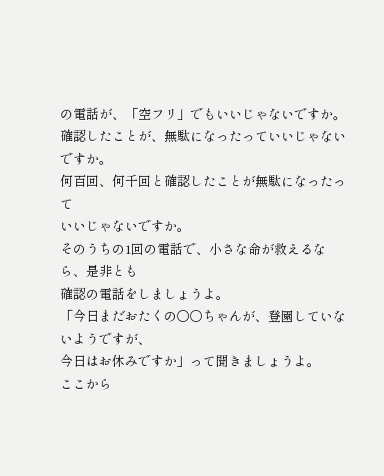の電話が、「空フリ」でもいいじゃないですか。
確認したことが、無駄になったっていいじゃないですか。
何百回、何千回と確認したことが無駄になったって
いいじゃないですか。
そのうちの1回の電話で、小さな命が救えるなら、是非とも
確認の電話をしましょうよ。
「今日まだおたくの○○ちゃんが、登園していないようですが、
今日はお休みですか」って聞きましょうよ。
ここから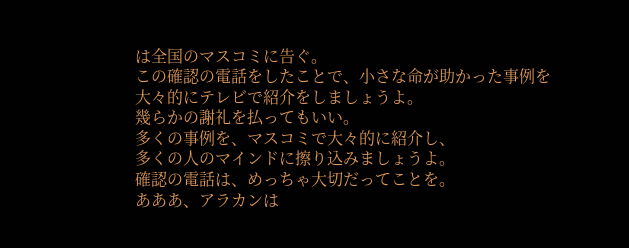は全国のマスコミに告ぐ。
この確認の電話をしたことで、小さな命が助かった事例を
大々的にテレビで紹介をしましょうよ。
幾らかの謝礼を払ってもいい。
多くの事例を、マスコミで大々的に紹介し、
多くの人のマインドに擦り込みましょうよ。
確認の電話は、めっちゃ大切だってことを。
あああ、アラカンは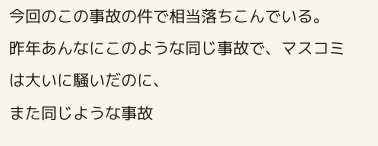今回のこの事故の件で相当落ちこんでいる。
昨年あんなにこのような同じ事故で、マスコミは大いに騒いだのに、
また同じような事故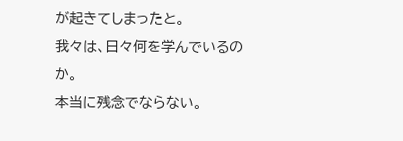が起きてしまったと。
我々は、日々何を学んでいるのか。
本当に残念でならない。